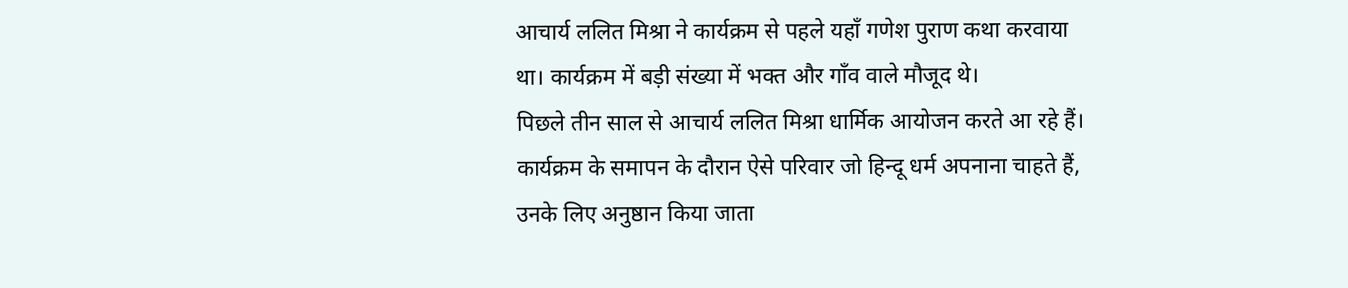आचार्य ललित मिश्रा ने कार्यक्रम से पहले यहाँ गणेश पुराण कथा करवाया था। कार्यक्रम में बड़ी संख्या में भक्त और गाँव वाले मौजूद थे।
पिछले तीन साल से आचार्य ललित मिश्रा धार्मिक आयोजन करते आ रहे हैं। कार्यक्रम के समापन के दौरान ऐसे परिवार जो हिन्दू धर्म अपनाना चाहते हैं, उनके लिए अनुष्ठान किया जाता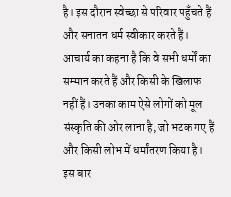है। इस दौरान स्वेच्छा से परिवार पहुँचते हैं और सनातन धर्म स्वीकार करते हैं। आचार्य का कहना है कि वे सभी धर्मों का सम्मान करते हैं और किसी के खिलाफ नहीं हैं। उनका काम ऐसे लोगों को मूल संस्कृति की ओर लाना है, जो भटक गए हैं और किसी लोभ में धर्मांतरण किया है।
इस बार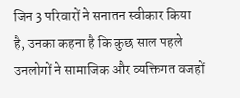जिन 3 परिवारों ने सनातन स्वीकार किया है, उनका कहना है कि कुछ साल पहले उनलोगों ने सामाजिक और व्यक्तिगत वजहों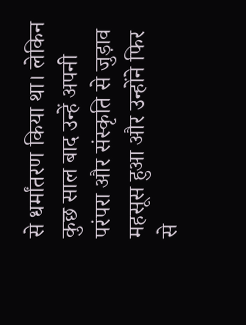से धर्मांतरण किया था। लेकिन कुछ साल बाद उन्हें अपनी परंपरा और संस्कृति से जुड़ाव महसूस हुआ और उन्होंने फिर से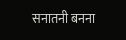सनातनी बनना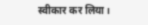स्वीकार कर लिया।